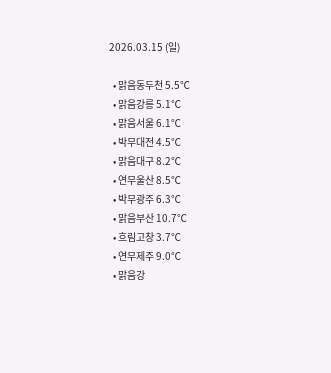2026.03.15 (일)

  • 맑음동두천 5.5℃
  • 맑음강릉 5.1℃
  • 맑음서울 6.1℃
  • 박무대전 4.5℃
  • 맑음대구 8.2℃
  • 연무울산 8.5℃
  • 박무광주 6.3℃
  • 맑음부산 10.7℃
  • 흐림고창 3.7℃
  • 연무제주 9.0℃
  • 맑음강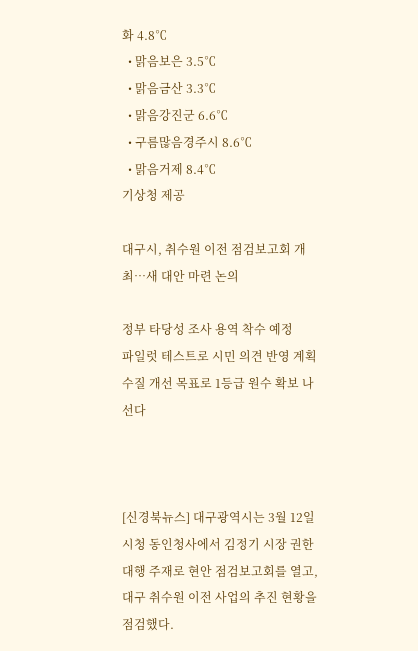화 4.8℃
  • 맑음보은 3.5℃
  • 맑음금산 3.3℃
  • 맑음강진군 6.6℃
  • 구름많음경주시 8.6℃
  • 맑음거제 8.4℃
기상청 제공

대구시, 취수원 이전 점검보고회 개최…새 대안 마련 논의

정부 타당성 조사 용역 착수 예정
파일럿 테스트로 시민 의견 반영 계획
수질 개선 목표로 1등급 원수 확보 나선다



[신경북뉴스] 대구광역시는 3월 12일 시청 동인청사에서 김정기 시장 권한대행 주재로 현안 점검보고회를 열고, 대구 취수원 이전 사업의 추진 현황을 점검했다.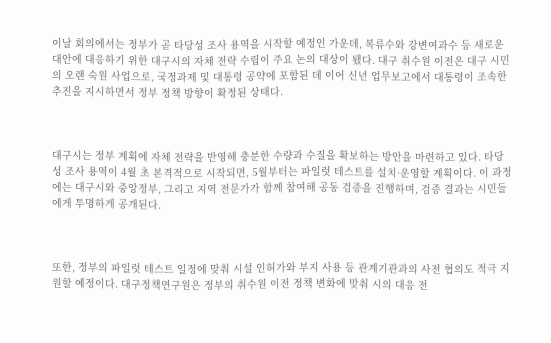이날 회의에서는 정부가 곧 타당성 조사 용역을 시작할 예정인 가운데, 복류수와 강변여과수 등 새로운 대안에 대응하기 위한 대구시의 자체 전략 수립이 주요 논의 대상이 됐다. 대구 취수원 이전은 대구 시민의 오랜 숙원 사업으로, 국정과제 및 대통령 공약에 포함된 데 이어 신년 업무보고에서 대통령이 조속한 추진을 지시하면서 정부 정책 방향이 확정된 상태다.



대구시는 정부 계획에 자체 전략을 반영해 충분한 수량과 수질을 확보하는 방안을 마련하고 있다. 타당성 조사 용역이 4월 초 본격적으로 시작되면, 5월부터는 파일럿 테스트를 설치·운영할 계획이다. 이 과정에는 대구시와 중앙정부, 그리고 지역 전문가가 함께 참여해 공동 검증을 진행하며, 검증 결과는 시민들에게 투명하게 공개된다.



또한, 정부의 파일럿 테스트 일정에 맞춰 시설 인허가와 부지 사용 등 관계기관과의 사전 협의도 적극 지원할 예정이다. 대구정책연구원은 정부의 취수원 이전 정책 변화에 맞춰 시의 대응 전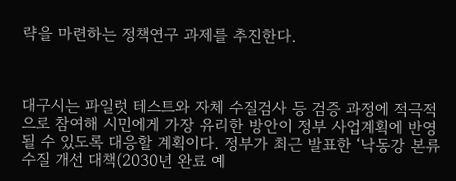략을 마련하는 정책연구 과제를 추진한다.



대구시는 파일럿 테스트와 자체 수질검사 등 검증 과정에 적극적으로 참여해 시민에게 가장 유리한 방안이 정부 사업계획에 반영될 수 있도록 대응할 계획이다. 정부가 최근 발표한 ‘낙동강 본류 수질 개선 대책(2030년 완료 예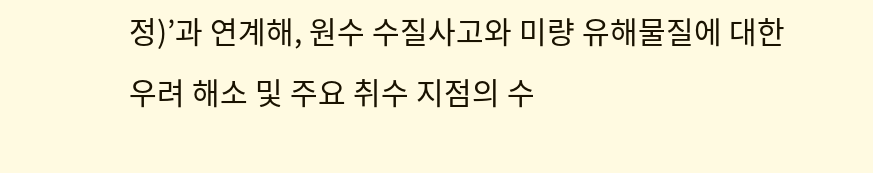정)’과 연계해, 원수 수질사고와 미량 유해물질에 대한 우려 해소 및 주요 취수 지점의 수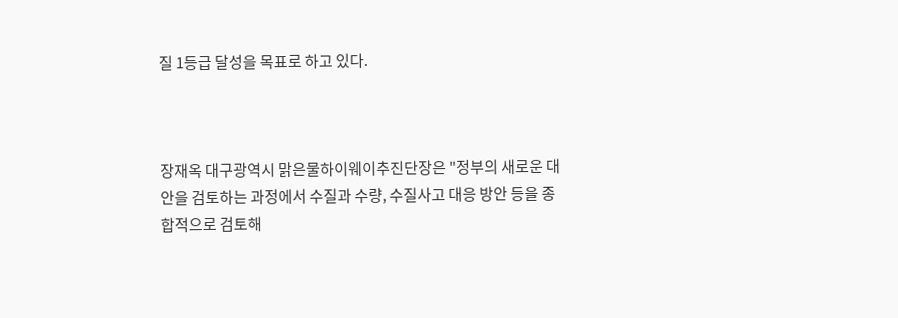질 1등급 달성을 목표로 하고 있다.



장재옥 대구광역시 맑은물하이웨이추진단장은 "정부의 새로운 대안을 검토하는 과정에서 수질과 수량, 수질사고 대응 방안 등을 종합적으로 검토해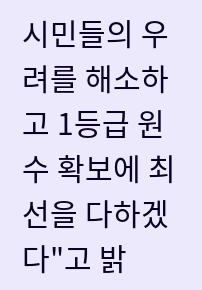시민들의 우려를 해소하고 1등급 원수 확보에 최선을 다하겠다"고 밝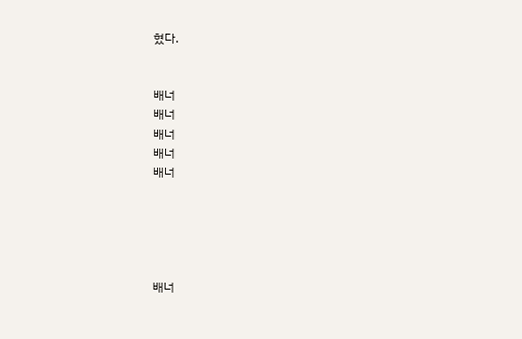혔다.


배너
배너
배너
배너
배너





배너